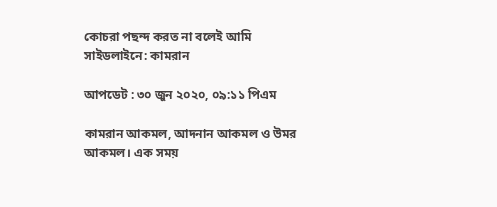কোচরা পছন্দ করত না বলেই আমি সাইডলাইনে: কামরান

আপডেট : ৩০ জুন ২০২০, ০৯:১১ পিএম

কামরান আকমল, আদনান আকমল ও উমর আকমল। এক সময়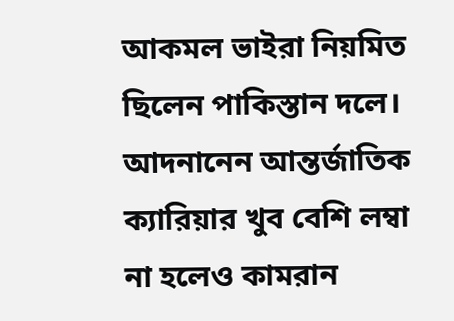আকমল ভাইরা নিয়মিত ছিলেন পাকিস্তান দলে। আদনানেন আন্তর্জাতিক ক্যারিয়ার খুব বেশি লম্বা না হলেও কামরান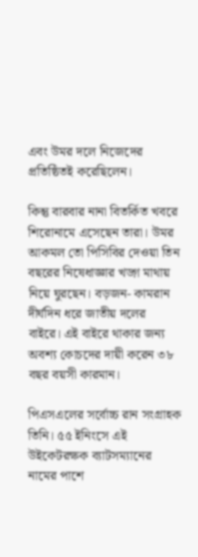এবং উমর দলে নিজেদের প্রতিষ্ঠিতই করেছিলেন।

কিন্তু বারবার নানা বিতর্কিত খবরে শিরোনামে এসেছেন তারা। উমর আকমল তো পিসিবির দেওয়া তিন বছরের নিষেধাজ্ঞার খড়্গ মাথায় নিয়ে ঘুরছেন। বড়জন- কামরান দীর্ঘদিন ধরে জাতীয় দলের বাইরে। এই বাইরে থাকার জন্য অবশ্য কোচদের দায়ী করেন ৩৮ বছর বয়সী কারমান।

পিএসএলের সর্বোচ্চ রান সংগ্রাহক তিনি। ৫৫ ইনিংসে এই উইকেটরক্ষক ব্যাটসম্যানের নামের পাশে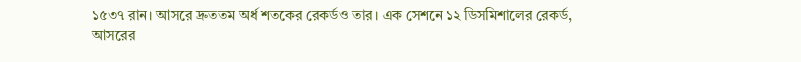১৫৩৭ রান। আসরে দ্রুততম অর্ধ শতকের রেকর্ডও তার। এক সেশনে ১২ ডিসমিশালের রেকর্ড, আসরের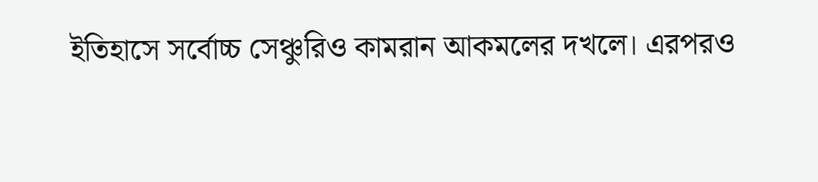ইতিহাসে সর্বোচ্চ সেঞ্চুরিও কামরান আকমলের দখলে। এরপরও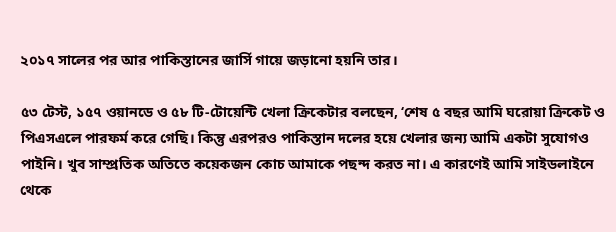২০১৭ সালের পর আর পাকিস্তানের জার্সি গায়ে জড়ানো হয়নি তার।

৫৩ টেস্ট, ১৫৭ ওয়ানডে ও ৫৮ টি-টোয়েন্টি খেলা ক্রিকেটার বলছেন, ‘শেষ ৫ বছর আমি ঘরোয়া ক্রিকেট ও পিএসএলে পারফর্ম করে গেছি। কিন্তু এরপরও পাকিস্তান দলের হয়ে খেলার জন্য আমি একটা সুযোগও পাইনি। খুব সাম্প্রতিক অতিতে কয়েকজন কোচ আমাকে পছন্দ করত না। এ কারণেই আমি সাইডলাইনে থেকে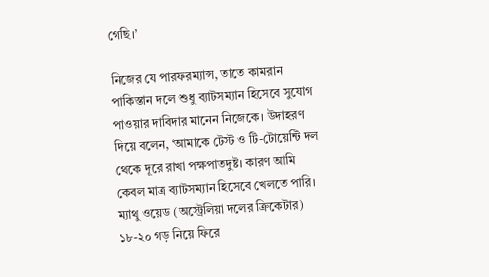গেছি।’

নিজের যে পারফরম্যান্স, তাতে কামরান পাকিস্তান দলে শুধু ব্যাটসম্যান হিসেবে সুযোগ পাওয়ার দাবিদার মানেন নিজেকে। উদাহরণ দিয়ে বলেন, ‘আমাকে টেস্ট ও টি-টোয়েন্টি দল থেকে দূরে রাখা পক্ষপাতদুষ্ট। কারণ আমি কেবল মাত্র ব্যাটসম্যান হিসেবে খেলতে পারি। ম্যাথু ওয়েড (অস্ট্রেলিয়া দলের ক্রিকেটার) ১৮-২০ গড় নিয়ে ফিরে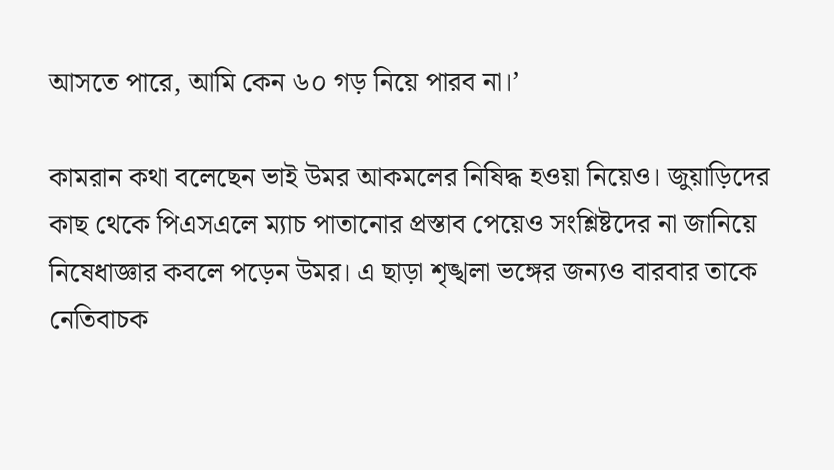আসতে পারে, আমি কেন ৬০ গড় নিয়ে পারব না।’

কামরান কথা বলেছেন ভাই উমর আকমলের নিষিদ্ধ হওয়া নিয়েও। জুয়াড়িদের কাছ থেকে পিএসএলে ম্যাচ পাতানোর প্রস্তাব পেয়েও সংশ্লিষ্টদের না জানিয়ে নিষেধাজ্ঞার কবলে পড়েন উমর। এ ছাড়া শৃঙ্খলা ভঙ্গের জন্যও বারবার তাকে নেতিবাচক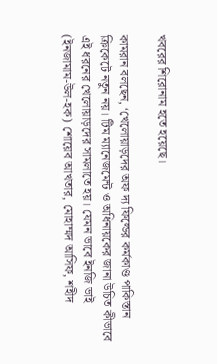খবরের শিরোনাম হতে হয়েছে।

কামরান বলছেন, ‘খেলোয়াড়দের অফ দ্য ফিল্ডের কর্মকাণ্ড পাকিস্তান ক্রিকেটে নতুন নয়। টিম ম্যানেজমেন্ট ও অধিনায়কের জানা উচিত কীভাবে এই ধরনের খেলোয়াড়দের সামলাতে হয়। যেমন ভাবে ইনজি ভাই (ইনজামাম-উল-হক) শোয়েব আখতার, মোহাম্মদ আসিফ, শহীদ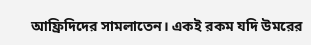আফ্রিদিদের সামলাতেন। একই রকম যদি উমরের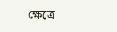ক্ষেত্রে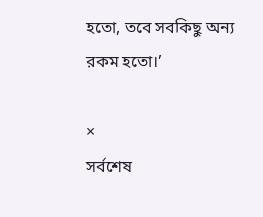হতো, তবে সবকিছু অন্য রকম হতো।’

×
সর্বশেষ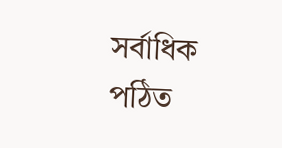সর্বাধিক পঠিত